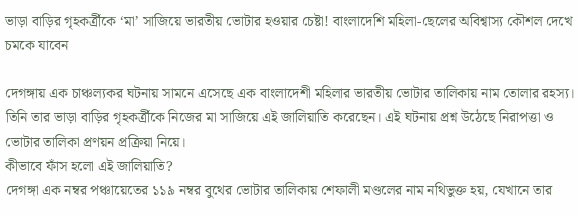ভাড়া বাড়ির গৃহকর্ত্রীকে ‘মা’ সাজিয়ে ভারতীয় ভোটার হওয়ার চেষ্টা! বাংলাদেশি মহিলা-ছেলের অবিশ্বাস্য কৌশল দেখে চমকে যাবেন

দেগঙ্গায় এক চাঞ্চল্যকর ঘটনায় সামনে এসেছে এক বাংলাদেশী মহিলার ভারতীয় ভোটার তালিকায় নাম তোলার রহস্য। তিনি তার ভাড়া বাড়ির গৃহকর্ত্রীকে নিজের মা সাজিয়ে এই জালিয়াতি করেছেন। এই ঘটনায় প্রশ্ন উঠেছে নিরাপত্তা ও ভোটার তালিকা প্রণয়ন প্রক্রিয়া নিয়ে।
কীভাবে ফাঁস হলো এই জালিয়াতি?
দেগঙ্গা এক নম্বর পঞ্চায়েতের ১১৯ নম্বর বুথের ভোটার তালিকায় শেফালী মণ্ডলের নাম নথিভুক্ত হয়, যেখানে তার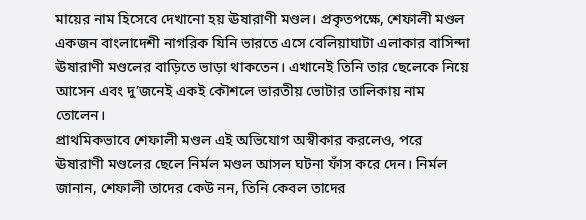মায়ের নাম হিসেবে দেখানো হয় ঊষারাণী মণ্ডল। প্রকৃতপক্ষে, শেফালী মণ্ডল একজন বাংলাদেশী নাগরিক যিনি ভারতে এসে বেলিয়াঘাটা এলাকার বাসিন্দা ঊষারাণী মণ্ডলের বাড়িতে ভাড়া থাকতেন। এখানেই তিনি তার ছেলেকে নিয়ে আসেন এবং দু’জনেই একই কৌশলে ভারতীয় ভোটার তালিকায় নাম তোলেন।
প্রাথমিকভাবে শেফালী মণ্ডল এই অভিযোগ অস্বীকার করলেও, পরে ঊষারাণী মণ্ডলের ছেলে নির্মল মণ্ডল আসল ঘটনা ফাঁস করে দেন। নির্মল জানান, শেফালী তাদের কেউ নন, তিনি কেবল তাদের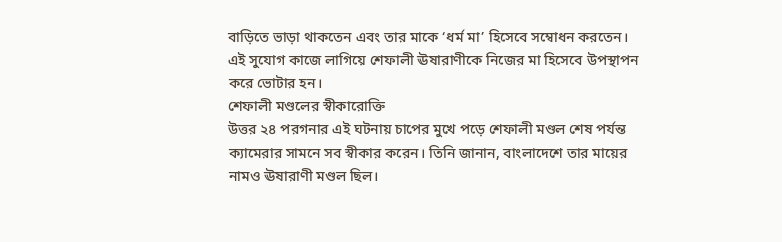বাড়িতে ভাড়া থাকতেন এবং তার মাকে ‘ধর্ম মা’ হিসেবে সম্বোধন করতেন। এই সুযোগ কাজে লাগিয়ে শেফালী ঊষারাণীকে নিজের মা হিসেবে উপস্থাপন করে ভোটার হন।
শেফালী মণ্ডলের স্বীকারোক্তি
উত্তর ২৪ পরগনার এই ঘটনায় চাপের মুখে পড়ে শেফালী মণ্ডল শেষ পর্যন্ত ক্যামেরার সামনে সব স্বীকার করেন। তিনি জানান, বাংলাদেশে তার মায়ের নামও ঊষারাণী মণ্ডল ছিল।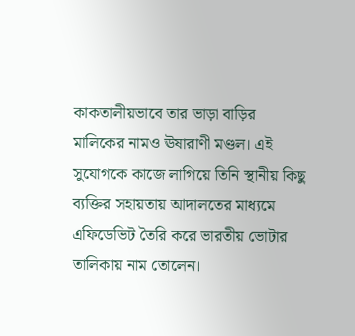কাকতালীয়ভাবে তার ভাড়া বাড়ির মালিকের নামও ঊষারাণী মণ্ডল। এই সুযোগকে কাজে লাগিয়ে তিনি স্থানীয় কিছু ব্যক্তির সহায়তায় আদালতের মাধ্যমে এফিডেভিট তৈরি করে ভারতীয় ভোটার তালিকায় নাম তোলেন।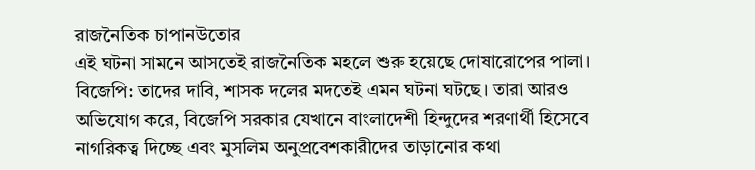রাজনৈতিক চাপানউতোর
এই ঘটনা সামনে আসতেই রাজনৈতিক মহলে শুরু হয়েছে দোষারোপের পালা।
বিজেপি: তাদের দাবি, শাসক দলের মদতেই এমন ঘটনা ঘটছে। তারা আরও অভিযোগ করে, বিজেপি সরকার যেখানে বাংলাদেশী হিন্দুদের শরণার্থী হিসেবে নাগরিকত্ব দিচ্ছে এবং মুসলিম অনুপ্রবেশকারীদের তাড়ানোর কথা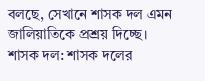বলছে, সেখানে শাসক দল এমন জালিয়াতিকে প্রশ্রয় দিচ্ছে।
শাসক দল: শাসক দলের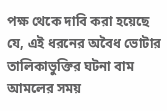পক্ষ থেকে দাবি করা হয়েছে যে, এই ধরনের অবৈধ ভোটার তালিকাভুক্তির ঘটনা বাম আমলের সময়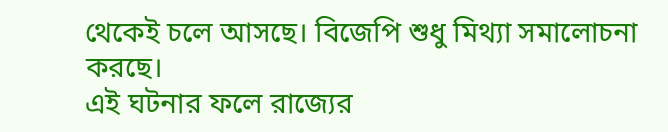থেকেই চলে আসছে। বিজেপি শুধু মিথ্যা সমালোচনা করছে।
এই ঘটনার ফলে রাজ্যের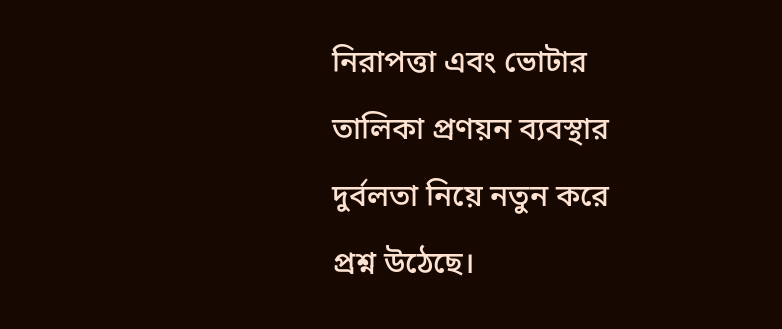নিরাপত্তা এবং ভোটার তালিকা প্রণয়ন ব্যবস্থার দুর্বলতা নিয়ে নতুন করে প্রশ্ন উঠেছে।